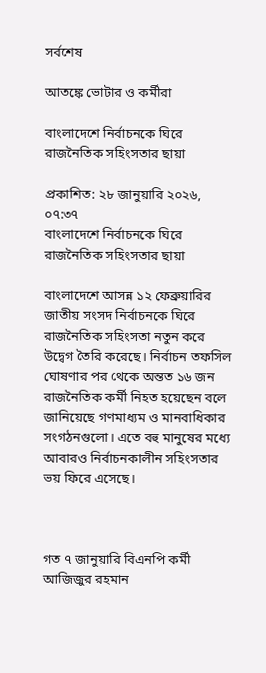সর্বশেষ

আতঙ্কে ভোটার ও কর্মীরা

বাংলাদেশে নির্বাচনকে ঘিরে রাজনৈতিক সহিংসতার ছায়া

প্রকাশিত: ২৮ জানুয়ারি ২০২৬, ০৭:৩৭
বাংলাদেশে নির্বাচনকে ঘিরে রাজনৈতিক সহিংসতার ছায়া

বাংলাদেশে আসন্ন ১২ ফেব্রুয়ারির জাতীয় সংসদ নির্বাচনকে ঘিরে রাজনৈতিক সহিংসতা নতুন করে উদ্বেগ তৈরি করেছে। নির্বাচন তফসিল ঘোষণার পর থেকে অন্তত ১৬ জন রাজনৈতিক কর্মী নিহত হয়েছেন বলে জানিয়েছে গণমাধ্যম ও মানবাধিকার সংগঠনগুলো। এতে বহু মানুষের মধ্যে আবারও নির্বাচনকালীন সহিংসতার ভয় ফিরে এসেছে।



গত ৭ জানুয়ারি বিএনপি কর্মী আজিজুর রহমান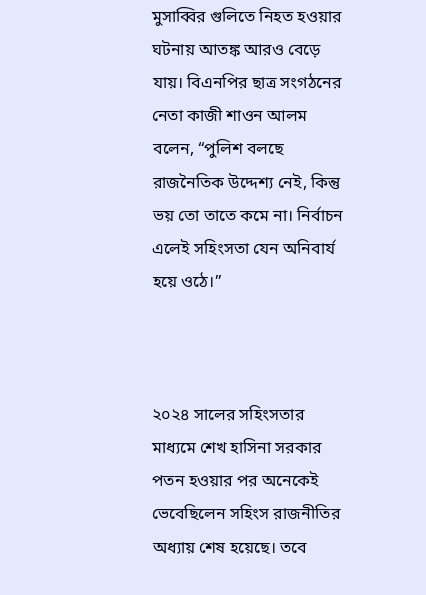মুসাব্বির গুলিতে নিহত হওয়ার ঘটনায় আতঙ্ক আরও বেড়ে যায়। বিএনপির ছাত্র সংগঠনের নেতা কাজী শাওন আলম বলেন, “পুলিশ বলছে রাজনৈতিক উদ্দেশ্য নেই, কিন্তু ভয় তো তাতে কমে না। নির্বাচন এলেই সহিংসতা যেন অনিবার্য হয়ে ওঠে।”



২০২৪ সালের সহিংসতার মাধ্যমে শেখ হাসিনা সরকার পতন হওয়ার পর অনেকেই ভেবেছিলেন সহিংস রাজনীতির অধ্যায় শেষ হয়েছে। তবে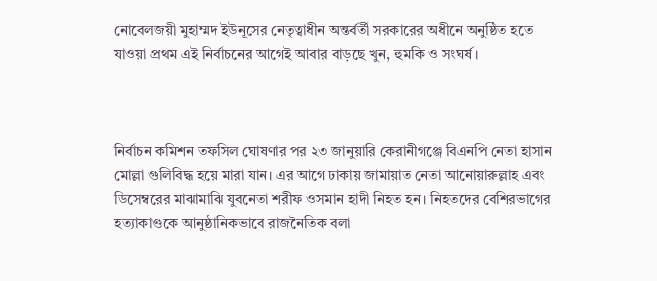নোবেলজয়ী মুহাম্মদ ইউনূসের নেতৃত্বাধীন অন্তর্বর্তী সরকারের অধীনে অনুষ্ঠিত হতে যাওয়া প্রথম এই নির্বাচনের আগেই আবার বাড়ছে খুন, হুমকি ও সংঘর্ষ।



নির্বাচন কমিশন তফসিল ঘোষণার পর ২৩ জানুয়ারি কেরানীগঞ্জে বিএনপি নেতা হাসান মোল্লা গুলিবিদ্ধ হয়ে মারা যান। এর আগে ঢাকায় জামায়াত নেতা আনোয়ারুল্লাহ এবং ডিসেম্বরের মাঝামাঝি যুবনেতা শরীফ ওসমান হাদী নিহত হন। নিহতদের বেশিরভাগের হত্যাকাণ্ডকে আনুষ্ঠানিকভাবে রাজনৈতিক বলা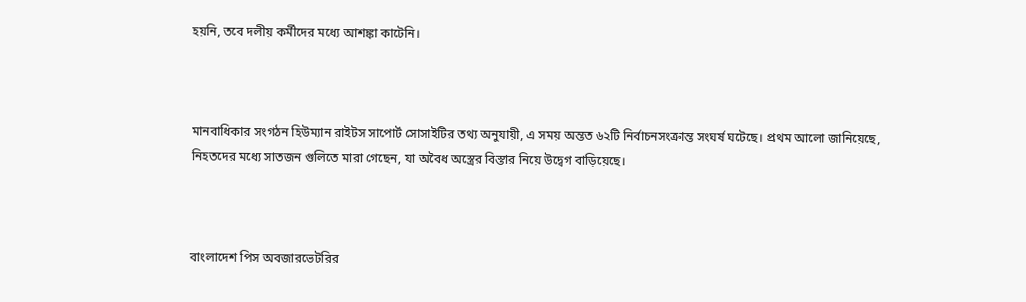হয়নি, তবে দলীয় কর্মীদের মধ্যে আশঙ্কা কাটেনি।



মানবাধিকার সংগঠন হিউম্যান রাইটস সাপোর্ট সোসাইটির তথ্য অনুযায়ী, এ সময় অন্তত ৬২টি নির্বাচনসংক্রান্ত সংঘর্ষ ঘটেছে। প্রথম আলো জানিয়েছে, নিহতদের মধ্যে সাতজন গুলিতে মারা গেছেন, যা অবৈধ অস্ত্রের বিস্তার নিয়ে উদ্বেগ বাড়িয়েছে।



বাংলাদেশ পিস অবজারভেটরির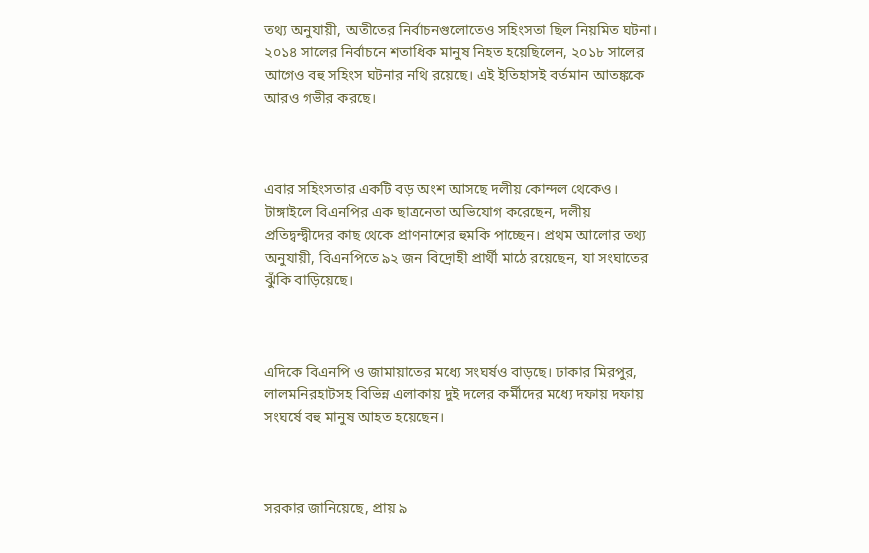তথ্য অনুযায়ী, অতীতের নির্বাচনগুলোতেও সহিংসতা ছিল নিয়মিত ঘটনা। ২০১৪ সালের নির্বাচনে শতাধিক মানুষ নিহত হয়েছিলেন, ২০১৮ সালের আগেও বহু সহিংস ঘটনার নথি রয়েছে। এই ইতিহাসই বর্তমান আতঙ্ককে আরও গভীর করছে।



এবার সহিংসতার একটি বড় অংশ আসছে দলীয় কোন্দল থেকেও। টাঙ্গাইলে বিএনপির এক ছাত্রনেতা অভিযোগ করেছেন, দলীয় প্রতিদ্বন্দ্বীদের কাছ থেকে প্রাণনাশের হুমকি পাচ্ছেন। প্রথম আলোর তথ্য অনুযায়ী, বিএনপিতে ৯২ জন বিদ্রোহী প্রার্থী মাঠে রয়েছেন, যা সংঘাতের ঝুঁকি বাড়িয়েছে।



এদিকে বিএনপি ও জামায়াতের মধ্যে সংঘর্ষও বাড়ছে। ঢাকার মিরপুর, লালমনিরহাটসহ বিভিন্ন এলাকায় দুই দলের কর্মীদের মধ্যে দফায় দফায় সংঘর্ষে বহু মানুষ আহত হয়েছেন।



সরকার জানিয়েছে, প্রায় ৯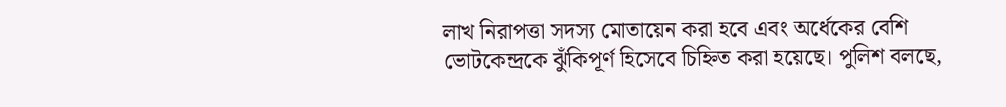লাখ নিরাপত্তা সদস্য মোতায়েন করা হবে এবং অর্ধেকের বেশি ভোটকেন্দ্রকে ঝুঁকিপূর্ণ হিসেবে চিহ্নিত করা হয়েছে। পুলিশ বলছে,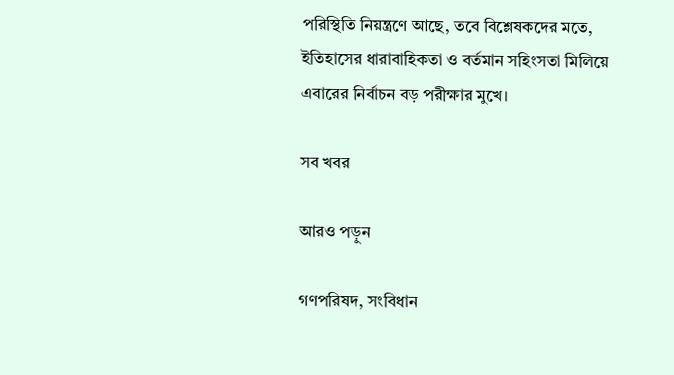পরিস্থিতি নিয়ন্ত্রণে আছে, তবে বিশ্লেষকদের মতে, ইতিহাসের ধারাবাহিকতা ও বর্তমান সহিংসতা মিলিয়ে এবারের নির্বাচন বড় পরীক্ষার মুখে।

সব খবর

আরও পড়ুন

গণপরিষদ, সংবিধান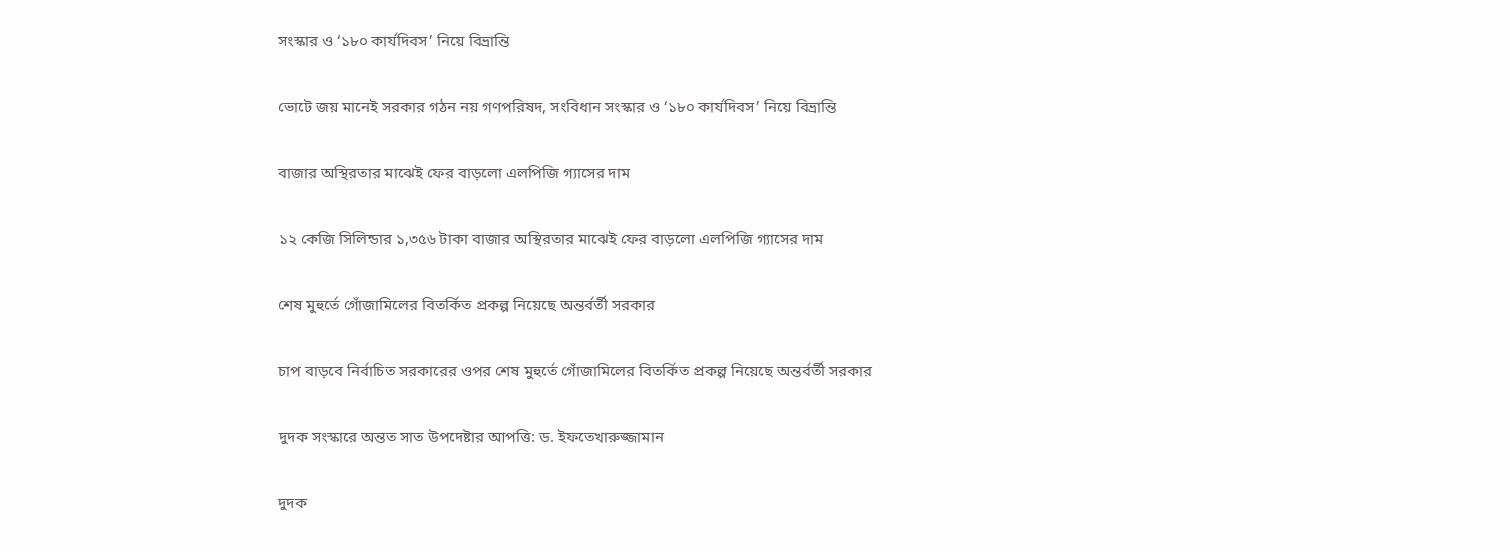সংস্কার ও ‘১৮০ কার্যদিবস’ নিয়ে বিভ্রান্তি

ভোটে জয় মানেই সরকার গঠন নয় গণপরিষদ, সংবিধান সংস্কার ও ‘১৮০ কার্যদিবস’ নিয়ে বিভ্রান্তি

বাজার অস্থিরতার মাঝেই ফের বাড়লো এলপিজি গ্যাসের দাম

১২ কেজি সিলিন্ডার ১,৩৫৬ টাকা বাজার অস্থিরতার মাঝেই ফের বাড়লো এলপিজি গ্যাসের দাম

শেষ মুহুর্তে গোঁজামিলের বিতর্কিত প্রকল্প নিয়েছে অন্তর্বর্তী সরকার

চাপ বাড়বে নির্বাচিত সরকারের ওপর শেষ মুহুর্তে গোঁজামিলের বিতর্কিত প্রকল্প নিয়েছে অন্তর্বর্তী সরকার

দুদক সংস্কারে অন্তত সাত উপদেষ্টার আপত্তি: ড. ইফতেখারুজ্জামান

দুদক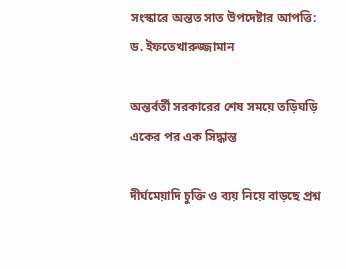সংস্কারে অন্তত সাত উপদেষ্টার আপত্তি: ড. ইফতেখারুজ্জামান

অন্তর্বর্তী সরকারের শেষ সময়ে তড়িঘড়ি একের পর এক সিদ্ধান্ত

দীর্ঘমেয়াদি চুক্তি ও ব্যয় নিয়ে বাড়ছে প্রশ্ন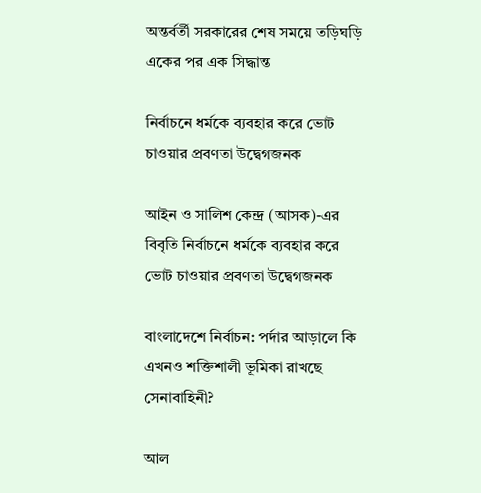অন্তর্বর্তী সরকারের শেষ সময়ে তড়িঘড়ি একের পর এক সিদ্ধান্ত

নির্বাচনে ধর্মকে ব্যবহার করে ভোট চাওয়ার প্রবণতা উদ্বেগজনক

আইন ও সালিশ কেন্দ্র (আসক)-এর বিবৃতি নির্বাচনে ধর্মকে ব্যবহার করে ভোট চাওয়ার প্রবণতা উদ্বেগজনক

বাংলাদেশে নির্বাচন: পর্দার আড়ালে কি এখনও শক্তিশালী ভূমিকা রাখছে সেনাবাহিনী?

আল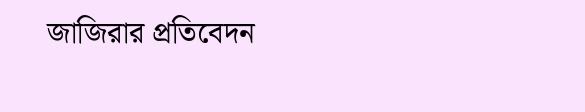জাজিরার প্রতিবেদন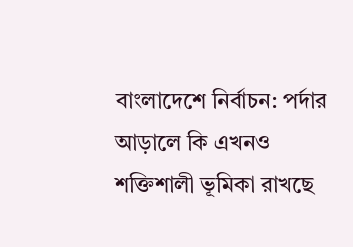বাংলাদেশে নির্বাচন: পর্দার আড়ালে কি এখনও শক্তিশালী ভূমিকা রাখছে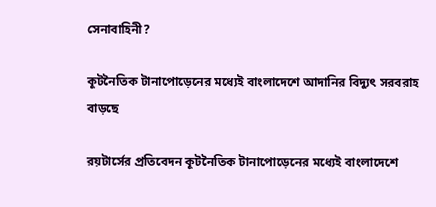সেনাবাহিনী?

কূটনৈতিক টানাপোড়েনের মধ্যেই বাংলাদেশে আদানির বিদ্যুৎ সরবরাহ বাড়ছে

রয়টার্সের প্রতিবেদন কূটনৈতিক টানাপোড়েনের মধ্যেই বাংলাদেশে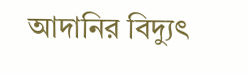আদানির বিদ্যুৎ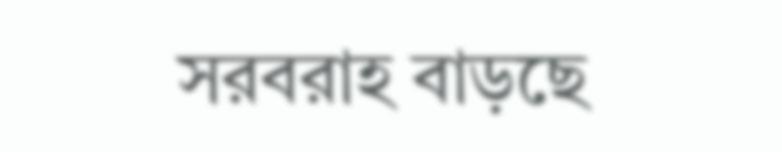সরবরাহ বাড়ছে